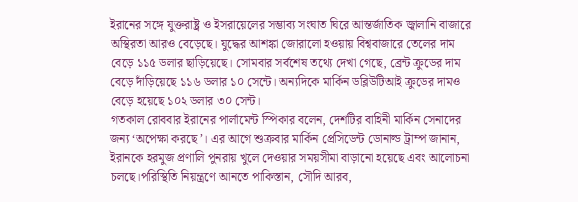ইরানের সঙ্গে যুক্তরাষ্ট্র ও ইসরায়েলের সম্ভাব্য সংঘাত ঘিরে আন্তর্জাতিক জ্বালানি বাজারে অস্থিরতা আরও বেড়েছে। যুদ্ধের আশঙ্কা জোরালো হওয়ায় বিশ্ববাজারে তেলের দাম বেড়ে ১১৫ ডলার ছাড়িয়েছে। সোমবার সর্বশেষ তথ্যে দেখা গেছে, ব্রেন্ট ক্রুডের দাম বেড়ে দাঁড়িয়েছে ১১৬ ডলার ১০ সেন্টে। অন্যদিকে মার্কিন ডব্লিউটিআই ক্রুডের দামও বেড়ে হয়েছে ১০২ ডলার ৩০ সেন্ট।
গতকাল রোববার ইরানের পার্লামেন্ট স্পিকার বলেন, দেশটির বাহিনী মার্কিন সেনাদের জন্য ‘অপেক্ষা করছে’। এর আগে শুক্রবার মার্কিন প্রেসিডেন্ট ডোনাল্ড ট্রাম্প জানান, ইরানকে হরমুজ প্রণালি পুনরায় খুলে দেওয়ার সময়সীমা বাড়ানো হয়েছে এবং আলোচনা চলছে।পরিস্থিতি নিয়ন্ত্রণে আনতে পাকিস্তান, সৌদি আরব,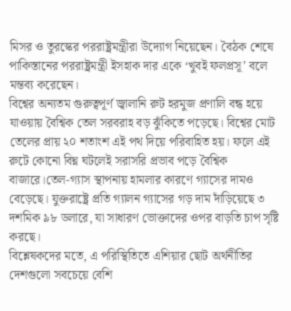মিসর ও তুরস্কের পররাষ্ট্রমন্ত্রীরা উদ্যোগ নিয়েছেন। বৈঠক শেষে পাকিস্তানের পররাষ্ট্রমন্ত্রী ইসহাক দার একে ‘খুবই ফলপ্রসূ’ বলে মন্তব্য করেছেন।
বিশ্বের অন্যতম গুরুত্বপূর্ণ জ্বালানি রুট হরমুজ প্রণালি বন্ধ হয়ে যাওয়ায় বৈশ্বিক তেল সরবরাহ বড় ঝুঁকিতে পড়েছে। বিশ্বের মোট তেলের প্রায় ২০ শতাংশ এই পথ দিয়ে পরিবাহিত হয়। ফলে এই রুটে কোনো বিঘ্ন ঘটলেই সরাসরি প্রভাব পড়ে বৈশ্বিক বাজারে।তেল-গ্যাস স্থাপনায় হামলার কারণে গ্যাসের দামও বেড়েছে। যুক্তরাষ্ট্রে প্রতি গ্যালন গ্যাসের গড় দাম দাঁড়িয়েছে ৩ দশমিক ৯৮ ডলারে, যা সাধারণ ভোক্তাদের ওপর বাড়তি চাপ সৃষ্টি করছে।
বিশ্লেষকদের মতে, এ পরিস্থিতিতে এশিয়ার ছোট অর্থনীতির দেশগুলো সবচেয়ে বেশি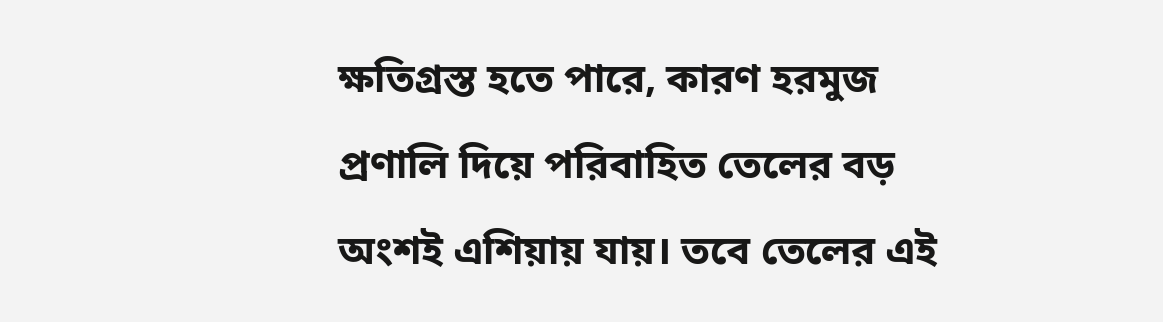ক্ষতিগ্রস্ত হতে পারে, কারণ হরমুজ প্রণালি দিয়ে পরিবাহিত তেলের বড় অংশই এশিয়ায় যায়। তবে তেলের এই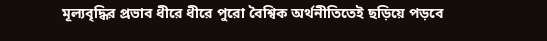মূল্যবৃদ্ধির প্রভাব ধীরে ধীরে পুরো বৈশ্বিক অর্থনীতিতেই ছড়িয়ে পড়বে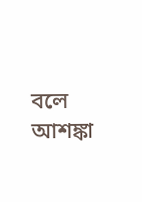বলে আশঙ্কা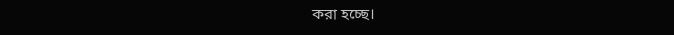করা হচ্ছে।